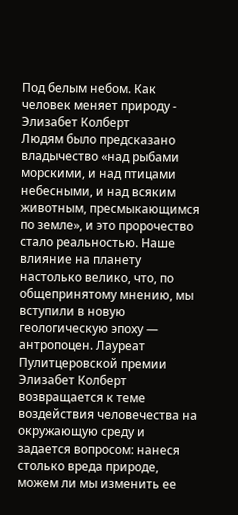Под белым небом. Как человек меняет природу - Элизабет Колберт
Людям было предсказано владычество «над рыбами морскими, и над птицами небесными, и над всяким животным, пресмыкающимся по земле», и это пророчество стало реальностью. Наше влияние на планету настолько велико, что, по общепринятому мнению, мы вступили в новую геологическую эпоху — антропоцен. Лауреат Пулитцеровской премии Элизабет Колберт возвращается к теме воздействия человечества на окружающую среду и задается вопросом: нанеся столько вреда природе, можем ли мы изменить ее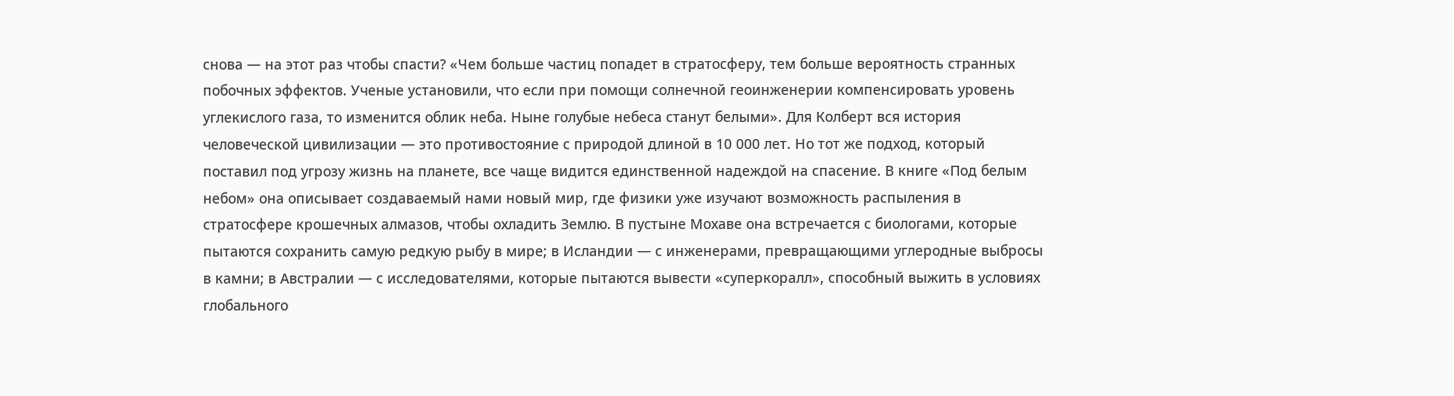снова — на этот раз чтобы спасти? «Чем больше частиц попадет в стратосферу, тем больше вероятность странных побочных эффектов. Ученые установили, что если при помощи солнечной геоинженерии компенсировать уровень углекислого газа, то изменится облик неба. Ныне голубые небеса станут белыми». Для Колберт вся история человеческой цивилизации — это противостояние с природой длиной в 10 000 лет. Но тот же подход, который поставил под угрозу жизнь на планете, все чаще видится единственной надеждой на спасение. В книге «Под белым небом» она описывает создаваемый нами новый мир, где физики уже изучают возможность распыления в стратосфере крошечных алмазов, чтобы охладить Землю. В пустыне Мохаве она встречается с биологами, которые пытаются сохранить самую редкую рыбу в мире; в Исландии — с инженерами, превращающими углеродные выбросы в камни; в Австралии — с исследователями, которые пытаются вывести «суперкоралл», способный выжить в условиях глобального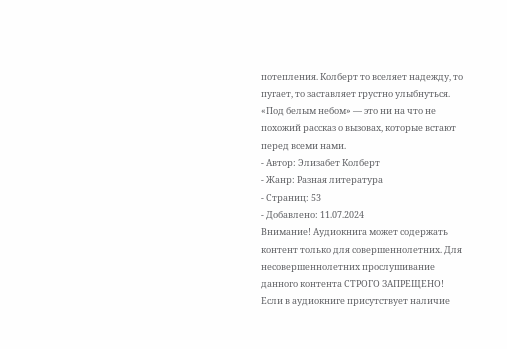потепления. Колберт то вселяет надежду, то пугает, то заставляет грустно улыбнуться. «Под белым небом» — это ни на что не похожий рассказ о вызовах, которые встают перед всеми нами.
- Автор: Элизабет Колберт
- Жанр: Разная литература
- Страниц: 53
- Добавлено: 11.07.2024
Внимание! Аудиокнига может содержать контент только для совершеннолетних. Для несовершеннолетних прослушивание данного контента СТРОГО ЗАПРЕЩЕНО! Если в аудиокниге присутствует наличие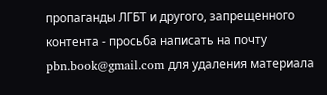пропаганды ЛГБТ и другого, запрещенного контента - просьба написать на почту pbn.book@gmail.com для удаления материала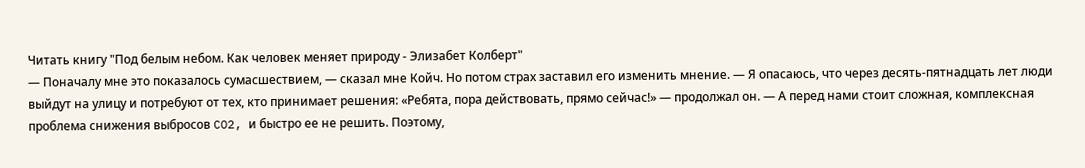Читать книгу "Под белым небом. Как человек меняет природу - Элизабет Колберт"
— Поначалу мне это показалось сумасшествием, — сказал мне Койч. Но потом страх заставил его изменить мнение. — Я опасаюсь, что через десять-пятнадцать лет люди выйдут на улицу и потребуют от тех, кто принимает решения: «Ребята, пора действовать, прямо сейчас!» — продолжал он. — А перед нами стоит сложная, комплексная проблема снижения выбросов CO2, и быстро ее не решить. Поэтому,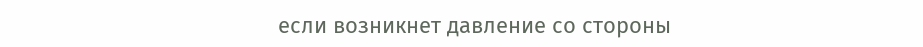если возникнет давление со стороны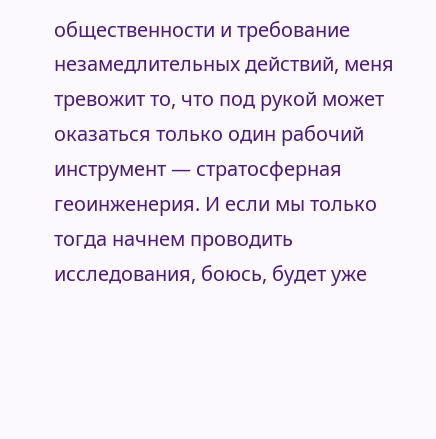общественности и требование незамедлительных действий, меня тревожит то, что под рукой может оказаться только один рабочий инструмент — стратосферная геоинженерия. И если мы только тогда начнем проводить исследования, боюсь, будет уже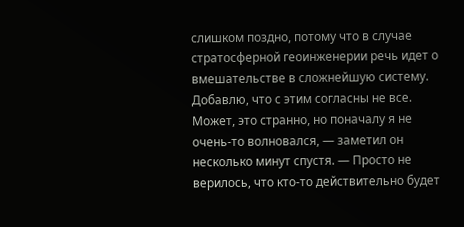слишком поздно, потому что в случае стратосферной геоинженерии речь идет о вмешательстве в сложнейшую систему. Добавлю, что с этим согласны не все.
Может, это странно, но поначалу я не очень-то волновался, — заметил он несколько минут спустя. — Просто не верилось, что кто-то действительно будет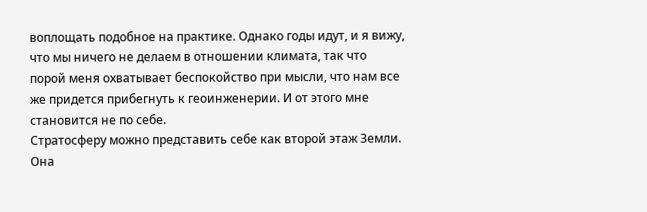воплощать подобное на практике. Однако годы идут, и я вижу, что мы ничего не делаем в отношении климата, так что порой меня охватывает беспокойство при мысли, что нам все же придется прибегнуть к геоинженерии. И от этого мне становится не по себе.
Стратосферу можно представить себе как второй этаж Земли. Она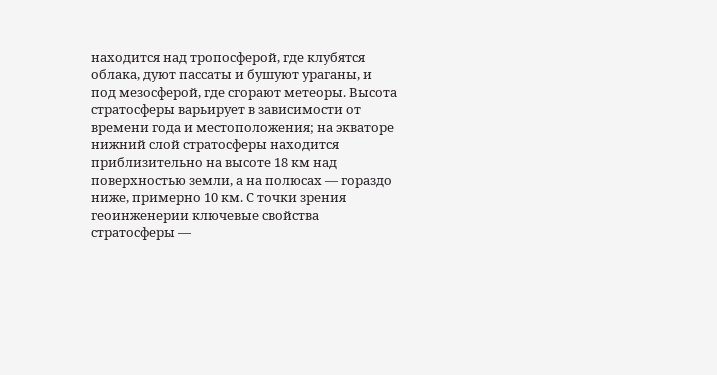находится над тропосферой, где клубятся облака, дуют пассаты и бушуют ураганы, и под мезосферой, где сгорают метеоры. Высота стратосферы варьирует в зависимости от времени года и местоположения; на экваторе нижний слой стратосферы находится приблизительно на высоте 18 км над поверхностью земли, а на полюсах — гораздо ниже, примерно 10 км. С точки зрения геоинженерии ключевые свойства стратосферы —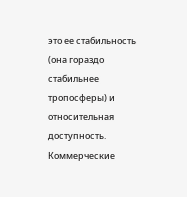это ее стабильность (она гораздо стабильнее тропосферы) и относительная доступность. Коммерческие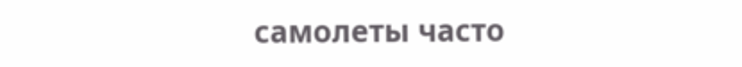самолеты часто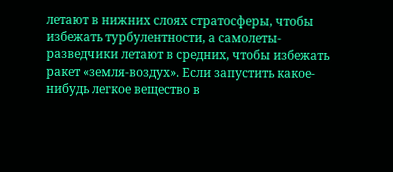летают в нижних слоях стратосферы, чтобы избежать турбулентности, а самолеты-разведчики летают в средних, чтобы избежать ракет «земля-воздух». Если запустить какое-нибудь легкое вещество в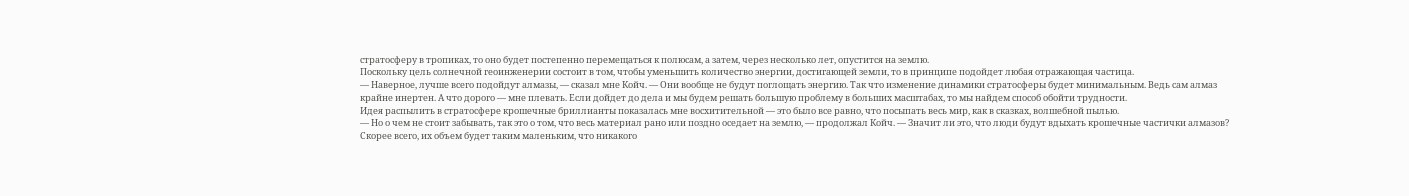стратосферу в тропиках, то оно будет постепенно перемещаться к полюсам, а затем, через несколько лет, опустится на землю.
Поскольку цель солнечной геоинженерии состоит в том, чтобы уменьшить количество энергии, достигающей земли, то в принципе подойдет любая отражающая частица.
— Наверное, лучше всего подойдут алмазы, — сказал мне Койч. — Они вообще не будут поглощать энергию. Так что изменение динамики стратосферы будет минимальным. Ведь сам алмаз крайне инертен. А что дорого — мне плевать. Если дойдет до дела и мы будем решать большую проблему в больших масштабах, то мы найдем способ обойти трудности.
Идея распылить в стратосфере крошечные бриллианты показалась мне восхитительной — это было все равно, что посыпать весь мир, как в сказках, волшебной пылью.
— Но о чем не стоит забывать, так это о том, что весь материал рано или поздно оседает на землю, — продолжал Койч. — Значит ли это, что люди будут вдыхать крошечные частички алмазов? Скорее всего, их объем будет таким маленьким, что никакого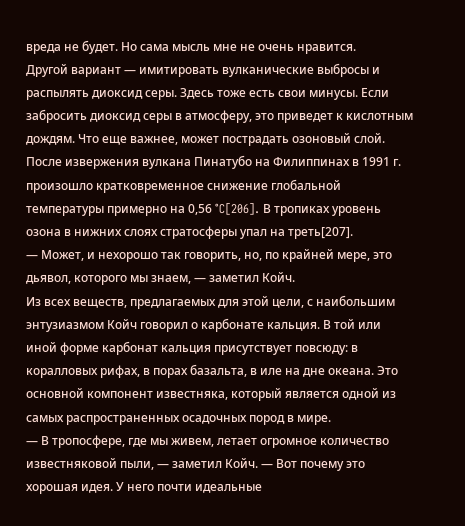вреда не будет. Но сама мысль мне не очень нравится.
Другой вариант — имитировать вулканические выбросы и распылять диоксид серы. Здесь тоже есть свои минусы. Если забросить диоксид серы в атмосферу, это приведет к кислотным дождям. Что еще важнее, может пострадать озоновый слой. После извержения вулкана Пинатубо на Филиппинах в 1991 г. произошло кратковременное снижение глобальной температуры примерно на 0,56 °C[206]. В тропиках уровень озона в нижних слоях стратосферы упал на треть[207].
— Может, и нехорошо так говорить, но, по крайней мере, это дьявол, которого мы знаем, — заметил Койч.
Из всех веществ, предлагаемых для этой цели, с наибольшим энтузиазмом Койч говорил о карбонате кальция. В той или иной форме карбонат кальция присутствует повсюду: в коралловых рифах, в порах базальта, в иле на дне океана. Это основной компонент известняка, который является одной из самых распространенных осадочных пород в мире.
— В тропосфере, где мы живем, летает огромное количество известняковой пыли, — заметил Койч. — Вот почему это хорошая идея. У него почти идеальные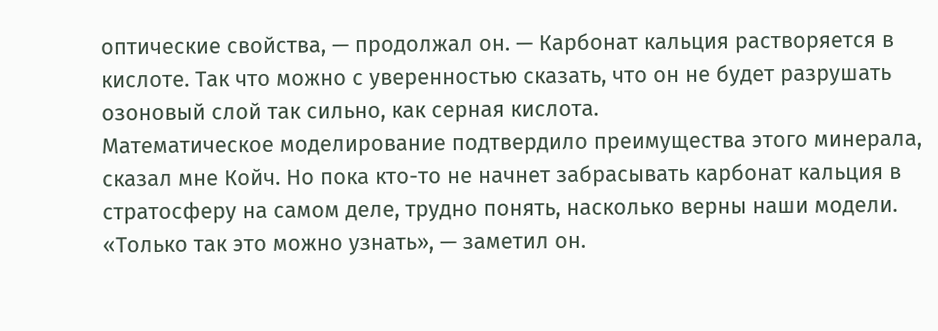оптические свойства, — продолжал он. — Карбонат кальция растворяется в кислоте. Так что можно с уверенностью сказать, что он не будет разрушать озоновый слой так сильно, как серная кислота.
Математическое моделирование подтвердило преимущества этого минерала, сказал мне Койч. Но пока кто-то не начнет забрасывать карбонат кальция в стратосферу на самом деле, трудно понять, насколько верны наши модели. «Только так это можно узнать», — заметил он.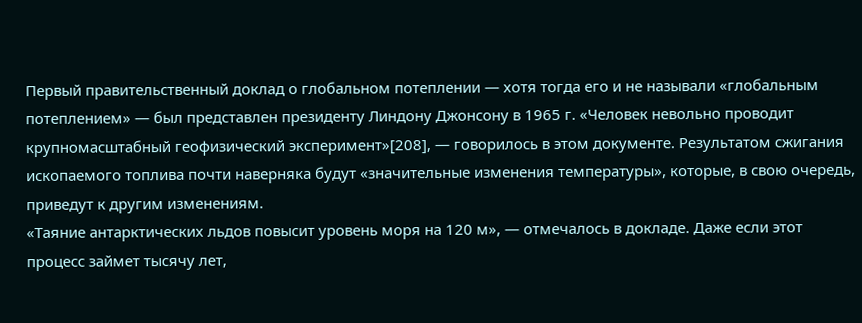Первый правительственный доклад о глобальном потеплении — хотя тогда его и не называли «глобальным потеплением» — был представлен президенту Линдону Джонсону в 1965 г. «Человек невольно проводит крупномасштабный геофизический эксперимент»[208], — говорилось в этом документе. Результатом сжигания ископаемого топлива почти наверняка будут «значительные изменения температуры», которые, в свою очередь, приведут к другим изменениям.
«Таяние антарктических льдов повысит уровень моря на 120 м», — отмечалось в докладе. Даже если этот процесс займет тысячу лет,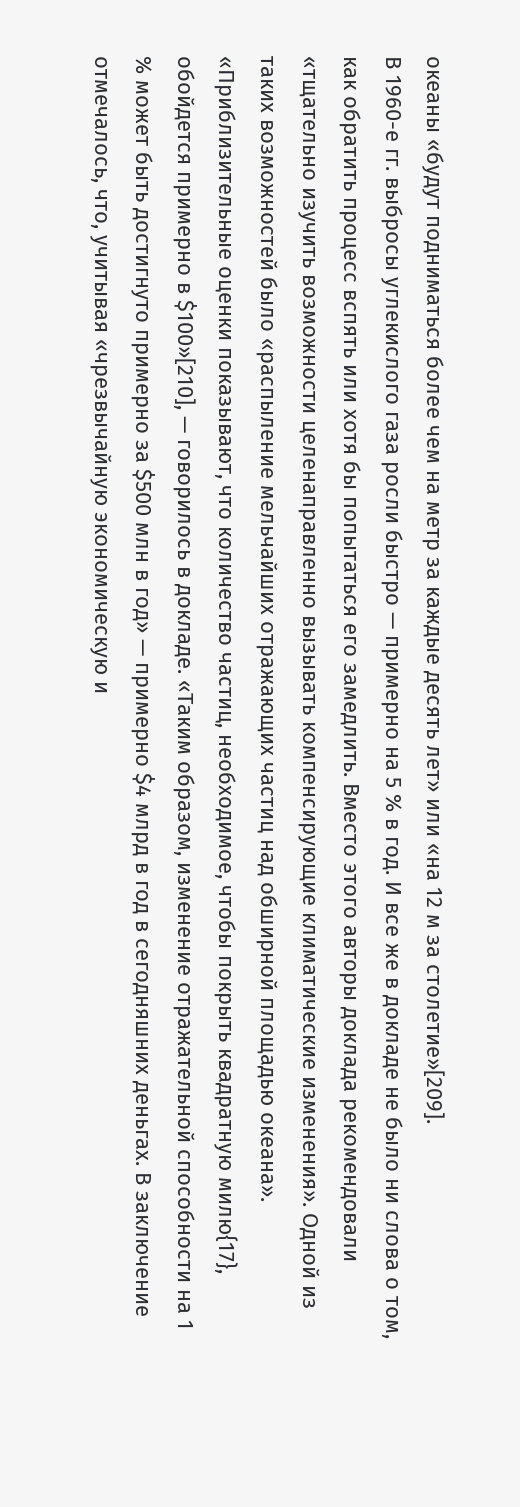океаны «будут подниматься более чем на метр за каждые десять лет» или «на 12 м за столетие»[209].
В 1960-е гг. выбросы углекислого газа росли быстро — примерно на 5 % в год. И все же в докладе не было ни слова о том, как обратить процесс вспять или хотя бы попытаться его замедлить. Вместо этого авторы доклада рекомендовали «тщательно изучить возможности целенаправленно вызывать компенсирующие климатические изменения». Одной из таких возможностей было «распыление мельчайших отражающих частиц над обширной площадью океана».
«Приблизительные оценки показывают, что количество частиц, необходимое, чтобы покрыть квадратную милю{17}, обойдется примерно в $100»[210], — говорилось в докладе. «Таким образом, изменение отражательной способности на 1 % может быть достигнуто примерно за $500 млн в год» — примерно $4 млрд в год в сегодняшних деньгах. В заключение отмечалось, что, учитывая «чрезвычайную экономическую и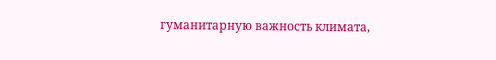гуманитарную важность климата,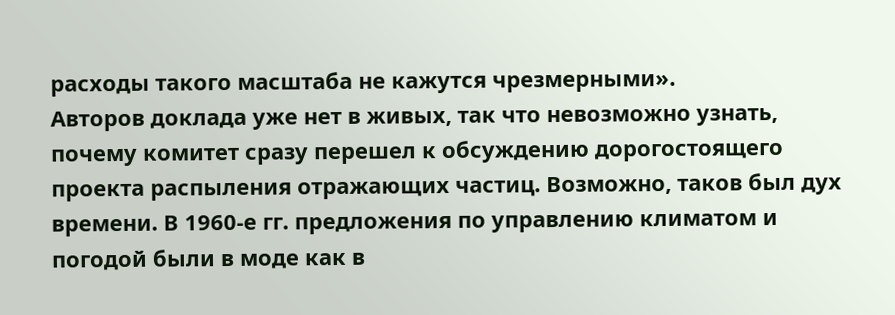расходы такого масштаба не кажутся чрезмерными».
Авторов доклада уже нет в живых, так что невозможно узнать, почему комитет сразу перешел к обсуждению дорогостоящего проекта распыления отражающих частиц. Возможно, таков был дух времени. В 1960-е гг. предложения по управлению климатом и погодой были в моде как в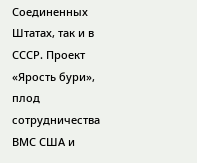Соединенных Штатах, так и в СССР. Проект «Ярость бури», плод сотрудничества ВМС США и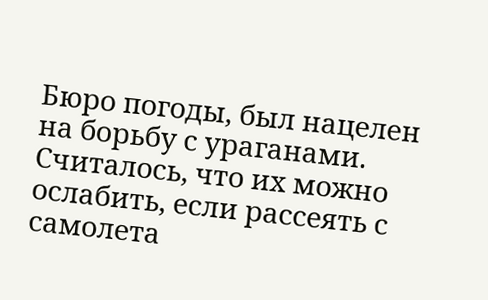Бюро погоды, был нацелен на борьбу с ураганами. Считалось, что их можно ослабить, если рассеять с самолета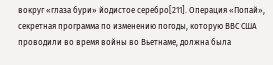вокруг «глаза бури» йодистое серебро[211]. Операция «Попай», секретная программа по изменению погоды, которую ВВС США проводили во время войны во Вьетнаме, должна была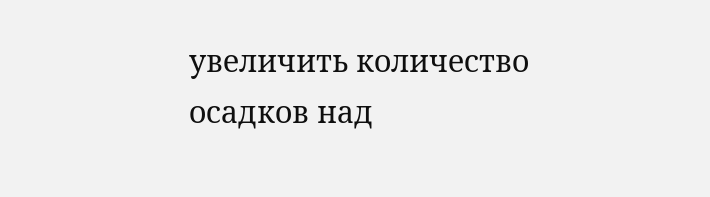увеличить количество осадков над